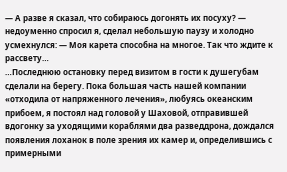— А разве я сказал, что собираюсь догонять их посуху? — недоуменно спросил я, сделал небольшую паузу и холодно усмехнулся: — Моя карета способна на многое. Так что ждите к рассвету…
…Последнюю остановку перед визитом в гости к душегубам сделали на берегу. Пока большая часть нашей компании «отходила от напряженного лечения», любуясь океанским прибоем, я постоял над головой у Шаховой, отправившей вдогонку за уходящими кораблями два разведдрона, дождался появления лоханок в поле зрения их камер и, определившись с примерными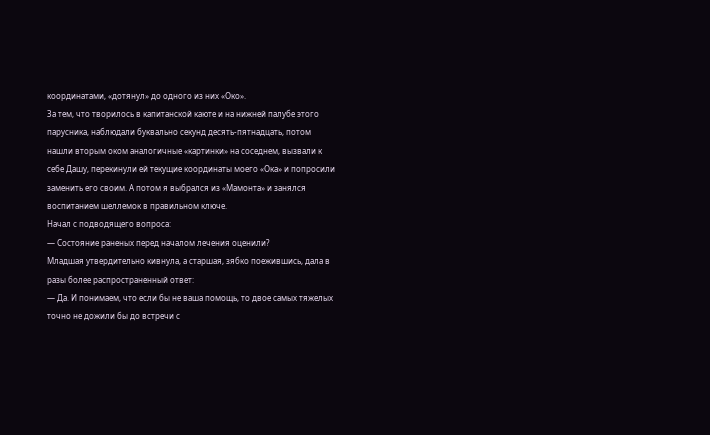координатами, «дотянул» до одного из них «Око».
За тем, что творилось в капитанской каюте и на нижней палубе этого парусника, наблюдали буквально секунд десять-пятнадцать, потом нашли вторым оком аналогичные «картинки» на соседнем, вызвали к себе Дашу, перекинули ей текущие координаты моего «Ока» и попросили заменить его своим. А потом я выбрался из «Мамонта» и занялся воспитанием шеллемок в правильном ключе.
Начал с подводящего вопроса:
— Состояние раненых перед началом лечения оценили?
Младшая утвердительно кивнула, а старшая, зябко поежившись, дала в разы более распространенный ответ:
— Да. И понимаем, что если бы не ваша помощь, то двое самых тяжелых точно не дожили бы до встречи с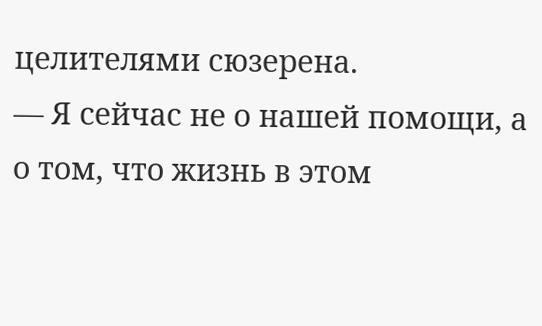целителями сюзерена.
— Я сейчас не о нашей помощи, а о том, что жизнь в этом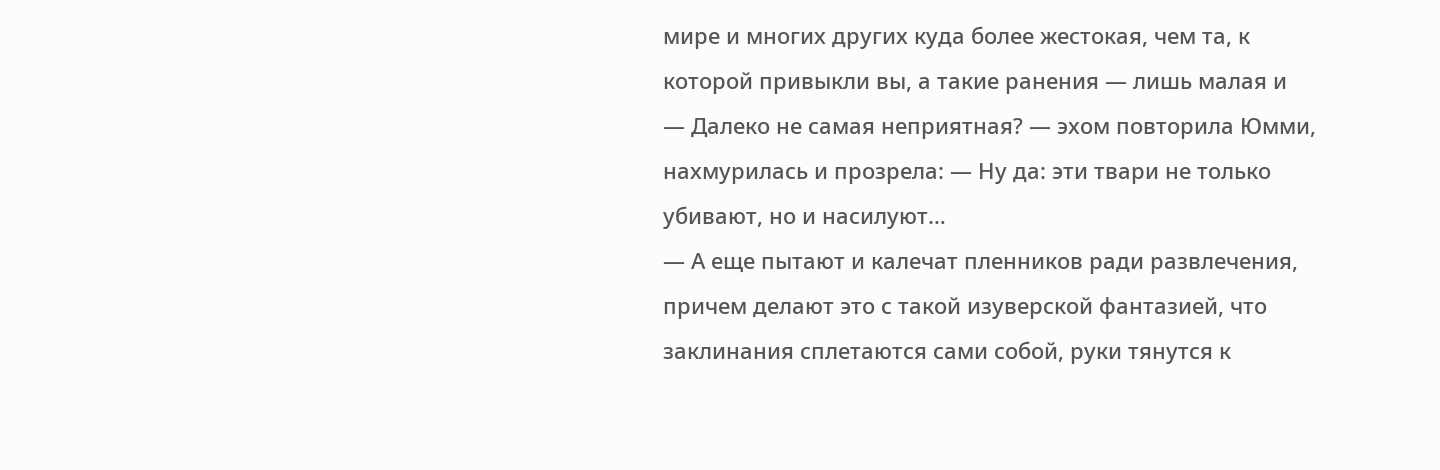мире и многих других куда более жестокая, чем та, к которой привыкли вы, а такие ранения — лишь малая и
— Далеко не самая неприятная? — эхом повторила Юмми, нахмурилась и прозрела: — Ну да: эти твари не только убивают, но и насилуют…
— А еще пытают и калечат пленников ради развлечения, причем делают это с такой изуверской фантазией, что заклинания сплетаются сами собой, руки тянутся к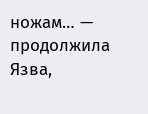ножам… — продолжила Язва,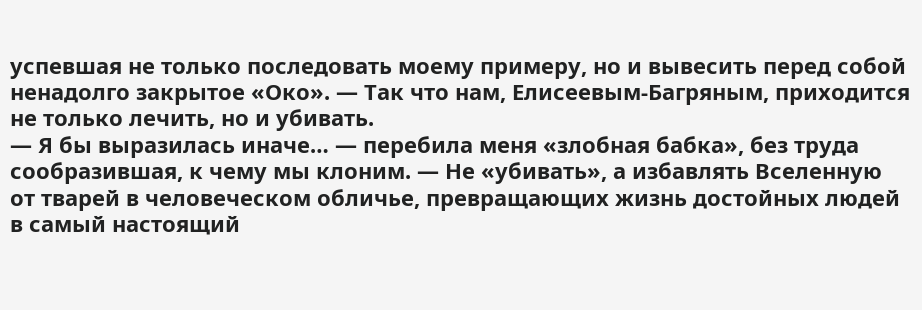успевшая не только последовать моему примеру, но и вывесить перед собой ненадолго закрытое «Око». — Так что нам, Елисеевым-Багряным, приходится не только лечить, но и убивать.
— Я бы выразилась иначе… — перебила меня «злобная бабка», без труда сообразившая, к чему мы клоним. — Не «убивать», а избавлять Вселенную от тварей в человеческом обличье, превращающих жизнь достойных людей в самый настоящий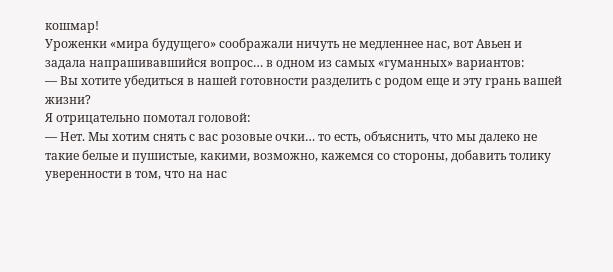кошмар!
Уроженки «мира будущего» соображали ничуть не медленнее нас, вот Авьен и задала напрашивавшийся вопрос… в одном из самых «гуманных» вариантов:
— Вы хотите убедиться в нашей готовности разделить с родом еще и эту грань вашей жизни?
Я отрицательно помотал головой:
— Нет. Мы хотим снять с вас розовые очки… то есть, объяснить, что мы далеко не такие белые и пушистые, какими, возможно, кажемся со стороны, добавить толику уверенности в том, что на нас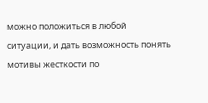можно положиться в любой ситуации, и дать возможность понять мотивы жесткости по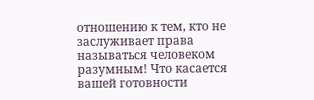отношению к тем, кто не заслуживает права называться человеком разумным! Что касается вашей готовности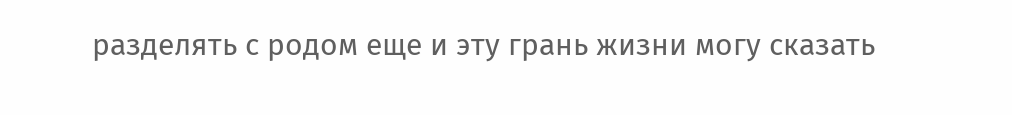разделять с родом еще и эту грань жизни могу сказать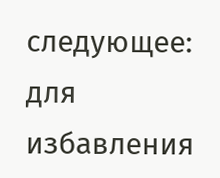следующее: для избавления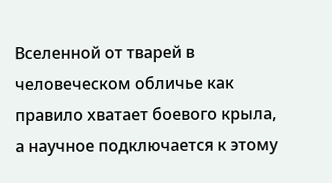Вселенной от тварей в человеческом обличье как правило хватает боевого крыла, а научное подключается к этому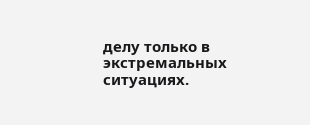делу только в экстремальных ситуациях.